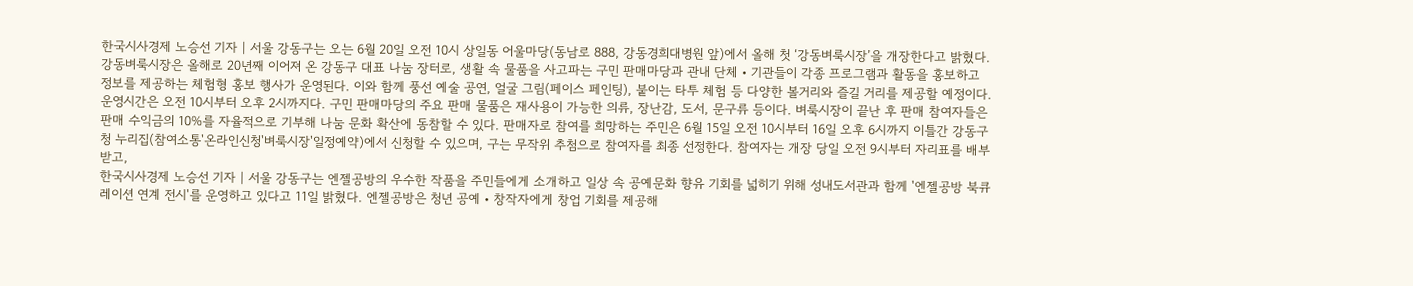한국시사경제 노승선 기자 | 서울 강동구는 오는 6월 20일 오전 10시 상일동 어울마당(동남로 888, 강동경희대병원 앞)에서 올해 첫 ‘강동벼룩시장’을 개장한다고 밝혔다. 강동벼룩시장은 올해로 20년째 이어져 온 강동구 대표 나눔 장터로, 생활 속 물품을 사고파는 구민 판매마당과 관내 단체‧기관들이 각종 프로그램과 활동을 홍보하고 정보를 제공하는 체험형 홍보 행사가 운영된다. 이와 함께 풍선 예술 공연, 얼굴 그림(페이스 페인팅), 붙이는 타투 체험 등 다양한 볼거리와 즐길 거리를 제공할 예정이다. 운영시간은 오전 10시부터 오후 2시까지다. 구민 판매마당의 주요 판매 물품은 재사용이 가능한 의류, 장난감, 도서, 문구류 등이다. 벼룩시장이 끝난 후 판매 참여자들은 판매 수익금의 10%를 자율적으로 기부해 나눔 문화 확산에 동참할 수 있다. 판매자로 참여를 희망하는 주민은 6월 15일 오전 10시부터 16일 오후 6시까지 이틀간 강동구청 누리집(참여소통'온라인신청'벼룩시장'일정예약)에서 신청할 수 있으며, 구는 무작위 추첨으로 참여자를 최종 선정한다. 참여자는 개장 당일 오전 9시부터 자리표를 배부 받고,
한국시사경제 노승선 기자 | 서울 강동구는 엔젤공방의 우수한 작품을 주민들에게 소개하고 일상 속 공예문화 향유 기회를 넓히기 위해 성내도서관과 함께 '엔젤공방 북큐레이션 연계 전시'를 운영하고 있다고 11일 밝혔다. 엔젤공방은 청년 공예‧창작자에게 창업 기회를 제공해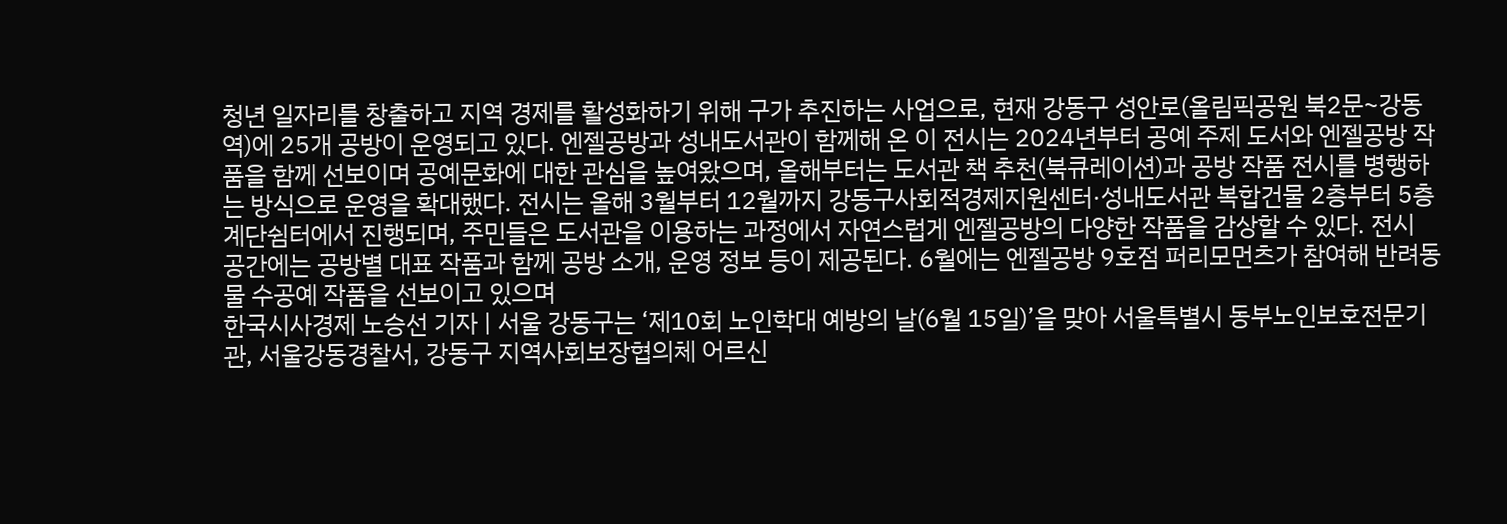청년 일자리를 창출하고 지역 경제를 활성화하기 위해 구가 추진하는 사업으로, 현재 강동구 성안로(올림픽공원 북2문~강동역)에 25개 공방이 운영되고 있다. 엔젤공방과 성내도서관이 함께해 온 이 전시는 2024년부터 공예 주제 도서와 엔젤공방 작품을 함께 선보이며 공예문화에 대한 관심을 높여왔으며, 올해부터는 도서관 책 추천(북큐레이션)과 공방 작품 전시를 병행하는 방식으로 운영을 확대했다. 전시는 올해 3월부터 12월까지 강동구사회적경제지원센터·성내도서관 복합건물 2층부터 5층 계단쉼터에서 진행되며, 주민들은 도서관을 이용하는 과정에서 자연스럽게 엔젤공방의 다양한 작품을 감상할 수 있다. 전시 공간에는 공방별 대표 작품과 함께 공방 소개, 운영 정보 등이 제공된다. 6월에는 엔젤공방 9호점 퍼리모먼츠가 참여해 반려동물 수공예 작품을 선보이고 있으며
한국시사경제 노승선 기자 | 서울 강동구는 ‘제10회 노인학대 예방의 날(6월 15일)’을 맞아 서울특별시 동부노인보호전문기관, 서울강동경찰서, 강동구 지역사회보장협의체 어르신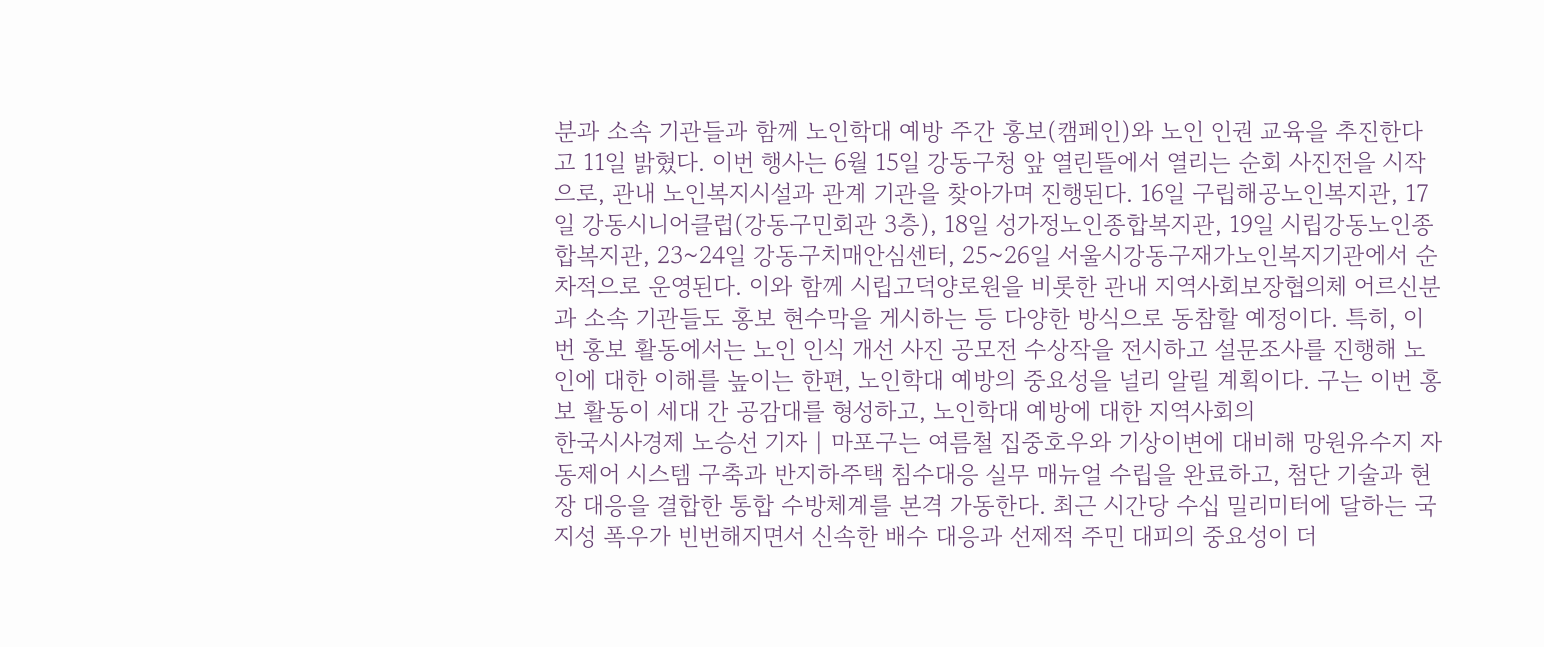분과 소속 기관들과 함께 노인학대 예방 주간 홍보(캠페인)와 노인 인권 교육을 추진한다고 11일 밝혔다. 이번 행사는 6월 15일 강동구청 앞 열린뜰에서 열리는 순회 사진전을 시작으로, 관내 노인복지시설과 관계 기관을 찾아가며 진행된다. 16일 구립해공노인복지관, 17일 강동시니어클럽(강동구민회관 3층), 18일 성가정노인종합복지관, 19일 시립강동노인종합복지관, 23~24일 강동구치매안심센터, 25~26일 서울시강동구재가노인복지기관에서 순차적으로 운영된다. 이와 함께 시립고덕양로원을 비롯한 관내 지역사회보장협의체 어르신분과 소속 기관들도 홍보 현수막을 게시하는 등 다양한 방식으로 동참할 예정이다. 특히, 이번 홍보 활동에서는 노인 인식 개선 사진 공모전 수상작을 전시하고 설문조사를 진행해 노인에 대한 이해를 높이는 한편, 노인학대 예방의 중요성을 널리 알릴 계획이다. 구는 이번 홍보 활동이 세대 간 공감대를 형성하고, 노인학대 예방에 대한 지역사회의
한국시사경제 노승선 기자 | 마포구는 여름철 집중호우와 기상이변에 대비해 망원유수지 자동제어 시스템 구축과 반지하주택 침수대응 실무 매뉴얼 수립을 완료하고, 첨단 기술과 현장 대응을 결합한 통합 수방체계를 본격 가동한다. 최근 시간당 수십 밀리미터에 달하는 국지성 폭우가 빈번해지면서 신속한 배수 대응과 선제적 주민 대피의 중요성이 더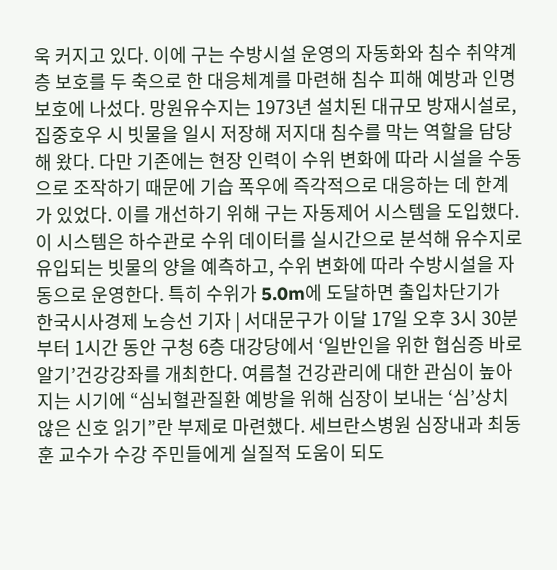욱 커지고 있다. 이에 구는 수방시설 운영의 자동화와 침수 취약계층 보호를 두 축으로 한 대응체계를 마련해 침수 피해 예방과 인명 보호에 나섰다. 망원유수지는 1973년 설치된 대규모 방재시설로, 집중호우 시 빗물을 일시 저장해 저지대 침수를 막는 역할을 담당해 왔다. 다만 기존에는 현장 인력이 수위 변화에 따라 시설을 수동으로 조작하기 때문에 기습 폭우에 즉각적으로 대응하는 데 한계가 있었다. 이를 개선하기 위해 구는 자동제어 시스템을 도입했다. 이 시스템은 하수관로 수위 데이터를 실시간으로 분석해 유수지로 유입되는 빗물의 양을 예측하고, 수위 변화에 따라 수방시설을 자동으로 운영한다. 특히 수위가 5.0m에 도달하면 출입차단기가
한국시사경제 노승선 기자 | 서대문구가 이달 17일 오후 3시 30분부터 1시간 동안 구청 6층 대강당에서 ‘일반인을 위한 협심증 바로 알기’건강강좌를 개최한다. 여름철 건강관리에 대한 관심이 높아지는 시기에 “심뇌혈관질환 예방을 위해 심장이 보내는 ‘심’상치 않은 신호 읽기”란 부제로 마련했다. 세브란스병원 심장내과 최동훈 교수가 수강 주민들에게 실질적 도움이 되도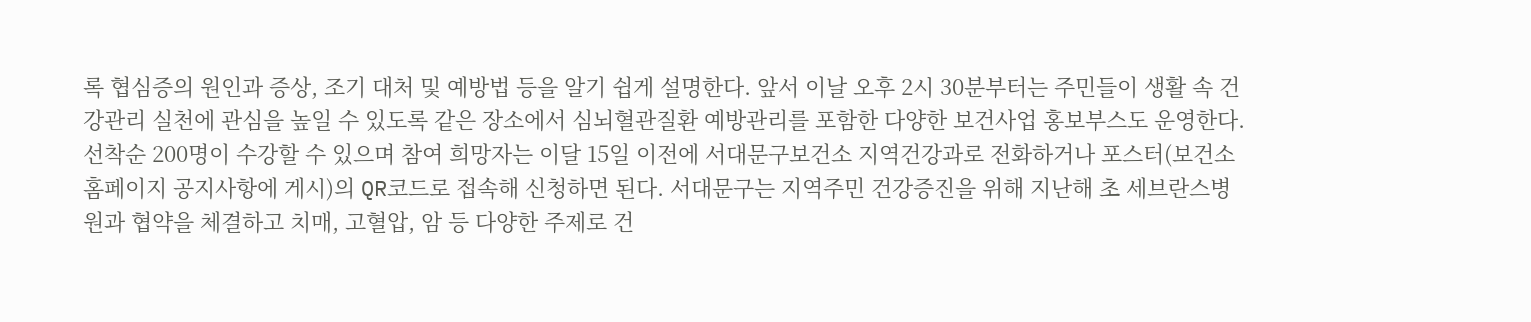록 협심증의 원인과 증상, 조기 대처 및 예방법 등을 알기 쉽게 설명한다. 앞서 이날 오후 2시 30분부터는 주민들이 생활 속 건강관리 실천에 관심을 높일 수 있도록 같은 장소에서 심뇌혈관질환 예방관리를 포함한 다양한 보건사업 홍보부스도 운영한다. 선착순 200명이 수강할 수 있으며 참여 희망자는 이달 15일 이전에 서대문구보건소 지역건강과로 전화하거나 포스터(보건소 홈페이지 공지사항에 게시)의 QR코드로 접속해 신청하면 된다. 서대문구는 지역주민 건강증진을 위해 지난해 초 세브란스병원과 협약을 체결하고 치매, 고혈압, 암 등 다양한 주제로 건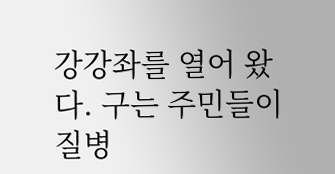강강좌를 열어 왔다. 구는 주민들이 질병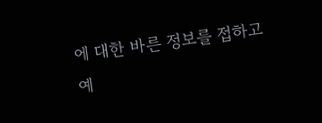에 대한 바른 정보를 접하고 예